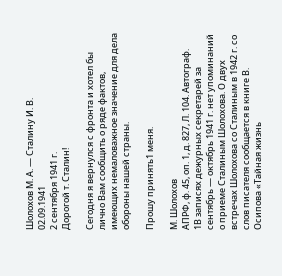Шолохов М. А. — Сталину И. В.
02.09.1941
2 сентября 1941 г.
Дорогой т. Сталин!

Сегодня я вернулся с фронта и хотел бы лично Вам сообщить о ряде фактов, имеющих немаловажное значение для дела обороны нашей страны.

Прошу принять1 меня.

М. Шолохов
АПРФ, ф. 45, оп. 1, д. 827, Л. 104. Автограф.
1В записях дежурных секретарей за сентябрь — октябрь 1941 г. нет упоминаний о приеме Сталиным Шолохова. О двух встречах Шолохова со Сталиным в 1942 г. со слов писателя сообщается в книге В. Осипова «Тайная жизнь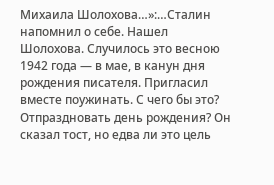Михаила Шолохова…»:…Сталин напомнил о себе. Нашел Шолохова. Случилось это весною 1942 года — в мае, в канун дня рождения писателя. Пригласил вместе поужинать. С чего бы это? Отпраздновать день рождения? Он сказал тост, но едва ли это цель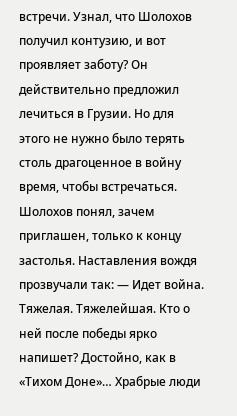встречи. Узнал, что Шолохов получил контузию, и вот проявляет заботу? Он действительно предложил лечиться в Грузии. Но для этого не нужно было терять столь драгоценное в войну время, чтобы встречаться. Шолохов понял, зачем приглашен, только к концу застолья. Наставления вождя прозвучали так: — Идет война. Тяжелая. Тяжелейшая. Кто о ней после победы ярко напишет? Достойно, как в «Тихом Доне»… Храбрые люди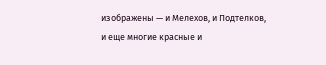изображены — и Мелехов, и Подтелков, и еще многие красные и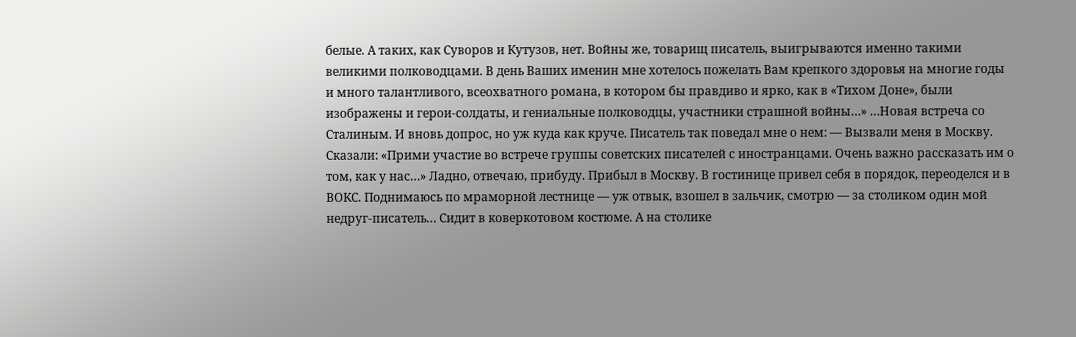белые. А таких, как Суворов и Кутузов, нет. Войны же, товарищ писатель, выигрываются именно такими великими полководцами. В день Ваших именин мне хотелось пожелать Вам крепкого здоровья на многие годы и много талантливого, всеохватного романа, в котором бы правдиво и ярко, как в «Тихом Доне», были изображены и герои-солдаты, и гениальные полководцы, участники страшной войны…» …Новая встреча со Сталиным. И вновь допрос, но уж куда как круче. Писатель так поведал мне о нем: — Вызвали меня в Москву. Сказали: «Прими участие во встрече группы советских писателей с иностранцами. Очень важно рассказать им о том, как у нас…» Ладно, отвечаю, прибуду. Прибыл в Москву. В гостинице привел себя в порядок, переоделся и в ВОКС. Поднимаюсь по мраморной лестнице — уж отвык, взошел в зальчик, смотрю — за столиком один мой недруг-писатель… Сидит в коверкотовом костюме. А на столике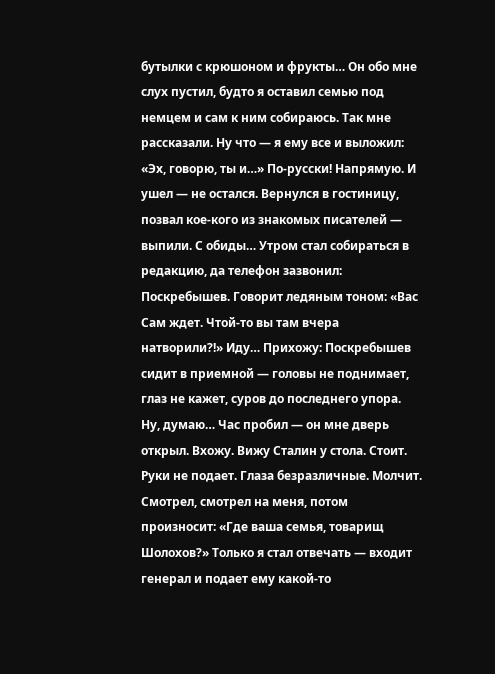бутылки с крюшоном и фрукты… Он обо мне слух пустил, будто я оставил семью под немцем и сам к ним собираюсь. Так мне рассказали. Ну что — я ему все и выложил: «Эх, говорю, ты и…» По-русски! Напрямую. И ушел — не остался. Вернулся в гостиницу, позвал кое-кого из знакомых писателей — выпили. С обиды… Утром стал собираться в редакцию, да телефон зазвонил: Поскребышев. Говорит ледяным тоном: «Вас Сам ждет. Чтой-то вы там вчера натворили?!» Иду… Прихожу: Поскребышев сидит в приемной — головы не поднимает, глаз не кажет, суров до последнего упора. Ну, думаю… Час пробил — он мне дверь открыл. Вхожу. Вижу Сталин у стола. Стоит. Руки не подает. Глаза безразличные. Молчит. Смотрел, смотрел на меня, потом произносит: «Где ваша семья, товарищ Шолохов?» Только я стал отвечать — входит генерал и подает ему какой-то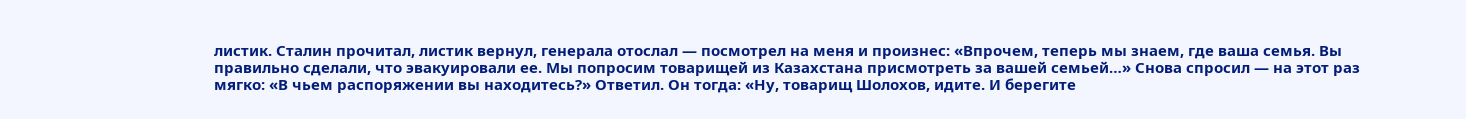листик. Сталин прочитал, листик вернул, генерала отослал — посмотрел на меня и произнес: «Впрочем, теперь мы знаем, где ваша семья. Вы правильно сделали, что эвакуировали ее. Мы попросим товарищей из Казахстана присмотреть за вашей семьей…» Снова спросил — на этот раз мягко: «В чьем распоряжении вы находитесь?» Ответил. Он тогда: «Ну, товарищ Шолохов, идите. И берегите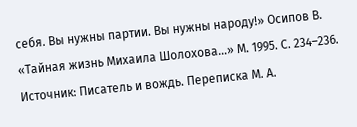себя. Вы нужны партии. Вы нужны народу!» Осипов В. «Тайная жизнь Михаила Шолохова…» М. 1995. С. 234–236.
Источник: Писатель и вождь. Переписка М. А.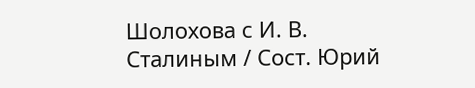Шолохова с И. В. Сталиным / Сост. Юрий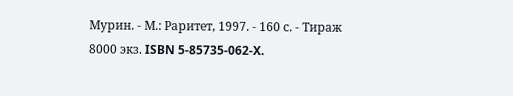Мурин. - М.: Раритет, 1997. - 160 с. - Тираж 8000 экз. ISBN 5-85735-062-X.